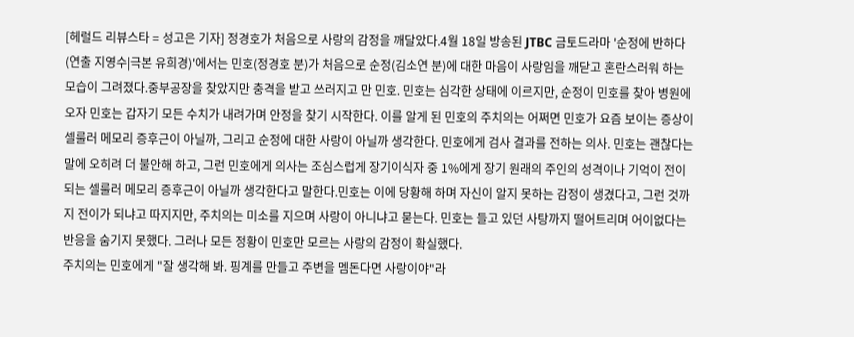[헤럴드 리뷰스타 = 성고은 기자] 정경호가 처음으로 사랑의 감정을 깨달았다.4월 18일 방송된 JTBC 금토드라마 '순정에 반하다(연출 지영수|극본 유희경)'에서는 민호(정경호 분)가 처음으로 순정(김소연 분)에 대한 마음이 사랑임을 깨닫고 혼란스러워 하는 모습이 그려졌다.중부공장을 찾았지만 충격을 받고 쓰러지고 만 민호. 민호는 심각한 상태에 이르지만, 순정이 민호를 찾아 병원에 오자 민호는 갑자기 모든 수치가 내려가며 안정을 찾기 시작한다. 이를 알게 된 민호의 주치의는 어쩌면 민호가 요즘 보이는 증상이 셀룰러 메모리 증후근이 아닐까, 그리고 순정에 대한 사랑이 아닐까 생각한다. 민호에게 검사 결과를 전하는 의사. 민호는 괜찮다는 말에 오히려 더 불안해 하고, 그런 민호에게 의사는 조심스럽게 장기이식자 중 1%에게 장기 원래의 주인의 성격이나 기억이 전이되는 셀룰러 메모리 증후근이 아닐까 생각한다고 말한다.민호는 이에 당황해 하며 자신이 알지 못하는 감정이 생겼다고, 그런 것까지 전이가 되냐고 따지지만, 주치의는 미소를 지으며 사랑이 아니냐고 묻는다. 민호는 들고 있던 사탕까지 떨어트리며 어이없다는 반응을 숨기지 못했다. 그러나 모든 정황이 민호만 모르는 사랑의 감정이 확실했다.
주치의는 민호에게 "잘 생각해 봐. 핑계를 만들고 주변을 멤돈다면 사랑이야"라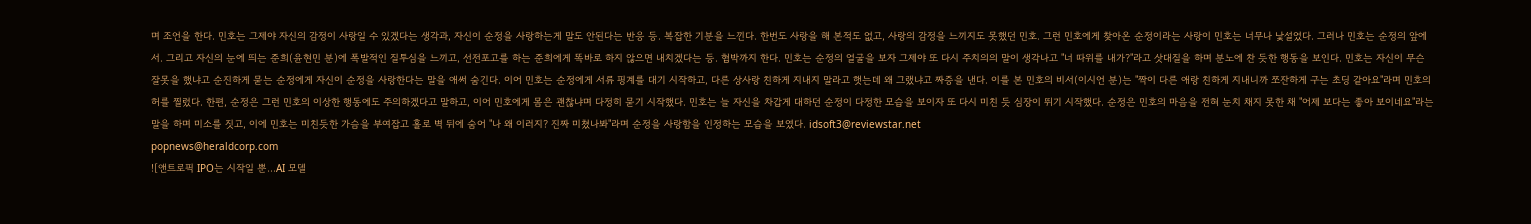며 조언을 한다. 민호는 그제야 자신의 감정이 사랑일 수 있겠다는 생각과, 자신이 순정을 사랑하는게 말도 안된다는 반응 등. 복잡한 기분을 느낀다. 한번도 사랑을 해 본적도 없고, 사랑의 감정을 느끼지도 못했던 민호. 그런 민호에게 찾아온 순정이라는 사랑이 민호는 너무나 낯설었다. 그러나 민호는 순정의 앞에서. 그리고 자신의 눈에 띄는 준희(윤현민 분)에 폭발적인 질투심을 느끼고, 선전포고를 하는 준희에게 똑바로 하지 않으면 내치겠다는 등. 협박까지 한다. 민호는 순정의 얼굴을 보자 그제야 또 다시 주치의의 말이 생각나고 "너 따위를 내가?"라고 삿대질을 하며 분노에 찬 듯한 행동을 보인다. 민호는 자신이 무슨 잘못을 했냐고 순진하게 묻는 순정에게 자신이 순정을 사랑한다는 말을 애써 숨긴다. 이어 민호는 순정에게 서류 핑계를 대기 시작하고, 다른 상사랑 친하게 지내지 말라고 햇는데 왜 그랬냐고 짜증을 낸다. 이를 본 민호의 비서(이시언 분)는 "짝이 다른 애랑 친하게 지내니까 쪼잔하게 구는 초딩 같아요"라며 민호의 허를 찔렀다. 한편, 순정은 그런 민호의 이상한 행동에도 주의하겠다고 말하고, 이어 민호에게 몸은 괜찮냐며 다정히 묻기 시작했다. 민호는 늘 자신을 차갑게 대하던 순정이 다정한 모습을 보이자 또 다시 미친 듯 심장이 뛰기 시작했다. 순정은 민호의 마음을 전혀 눈치 채지 못한 채 "어제 보다는 좋아 보이네요"라는 말을 하며 미소를 짓고, 이에 민호는 미친듯한 가슴을 부여잡고 홀로 벽 뒤에 숨어 "나 왜 이러지? 진짜 미쳤나봐"라며 순정을 사랑함을 인정하는 모습을 보였다. idsoft3@reviewstar.net
popnews@heraldcorp.com
![앤트로픽 IPO는 시작일 뿐…AI 모델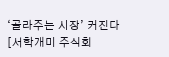‘골라주는 시장’ 커진다 [서학개미 주식회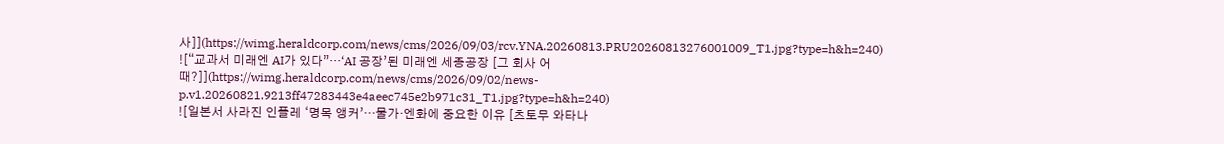사]](https://wimg.heraldcorp.com/news/cms/2026/09/03/rcv.YNA.20260813.PRU20260813276001009_T1.jpg?type=h&h=240)
![“교과서 미래엔 AI가 있다”…‘AI 공장’된 미래엔 세종공장 [그 회사 어때?]](https://wimg.heraldcorp.com/news/cms/2026/09/02/news-p.v1.20260821.9213ff47283443e4aeec745e2b971c31_T1.jpg?type=h&h=240)
![일본서 사라진 인플레 ‘명목 앵커’…물가·엔화에 중요한 이유 [츠토무 와타나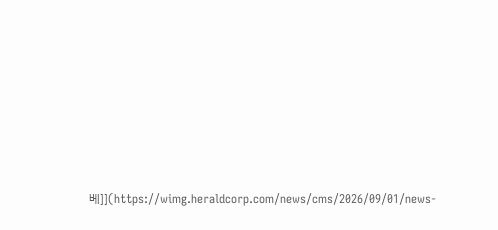베]](https://wimg.heraldcorp.com/news/cms/2026/09/01/news-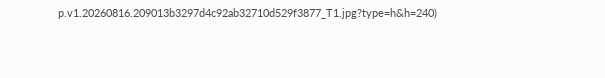p.v1.20260816.209013b3297d4c92ab32710d529f3877_T1.jpg?type=h&h=240)